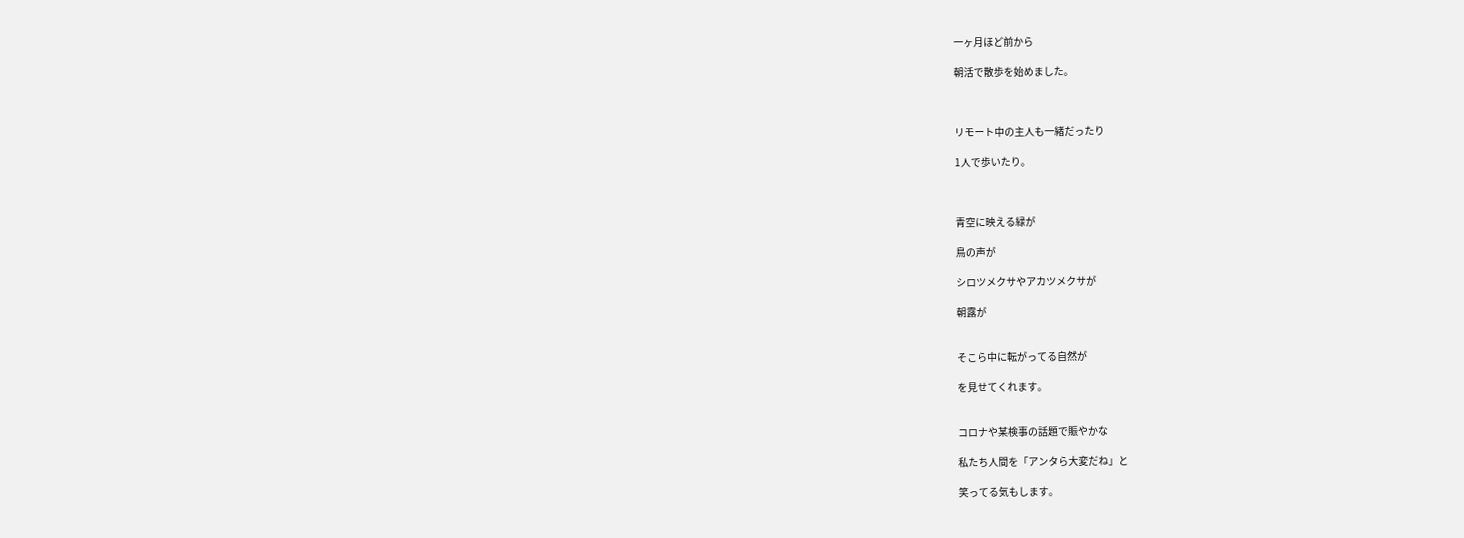一ヶ月ほど前から

朝活で散歩を始めました。



リモート中の主人も一緒だったり

1人で歩いたり。



青空に映える緑が

鳥の声が

シロツメクサやアカツメクサが

朝露が


そこら中に転がってる自然が

を見せてくれます。


コロナや某検事の話題で賑やかな

私たち人間を「アンタら大変だね」と

笑ってる気もします。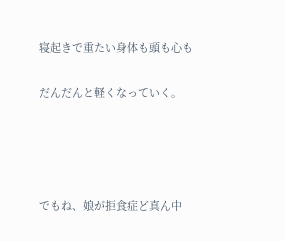寝起きで重たい身体も頭も心も

だんだんと軽くなっていく。




でもね、娘が拒食症ど真ん中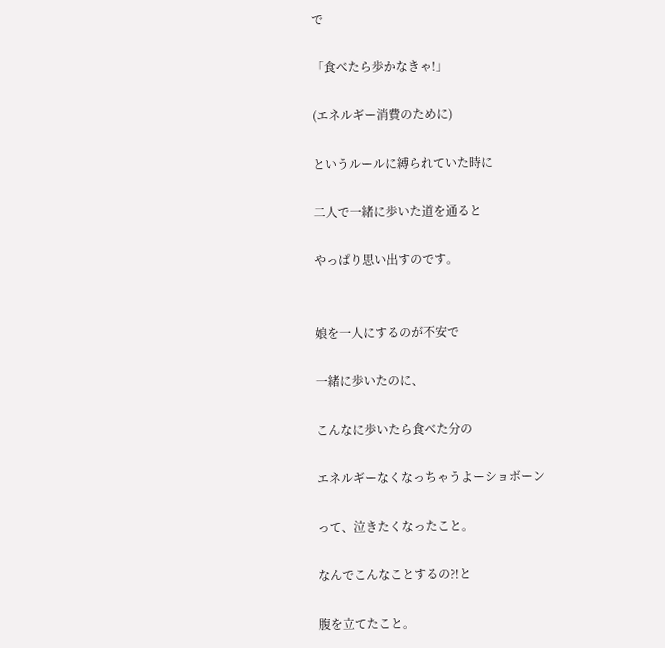で

「食べたら歩かなきゃ!」

(エネルギー消費のために)

というルールに縛られていた時に

二人で一緒に歩いた道を通ると

やっぱり思い出すのです。


娘を一人にするのが不安で

一緒に歩いたのに、

こんなに歩いたら食べた分の

エネルギーなくなっちゃうよーショボーン

って、泣きたくなったこと。

なんでこんなことするの⁈と

腹を立てたこと。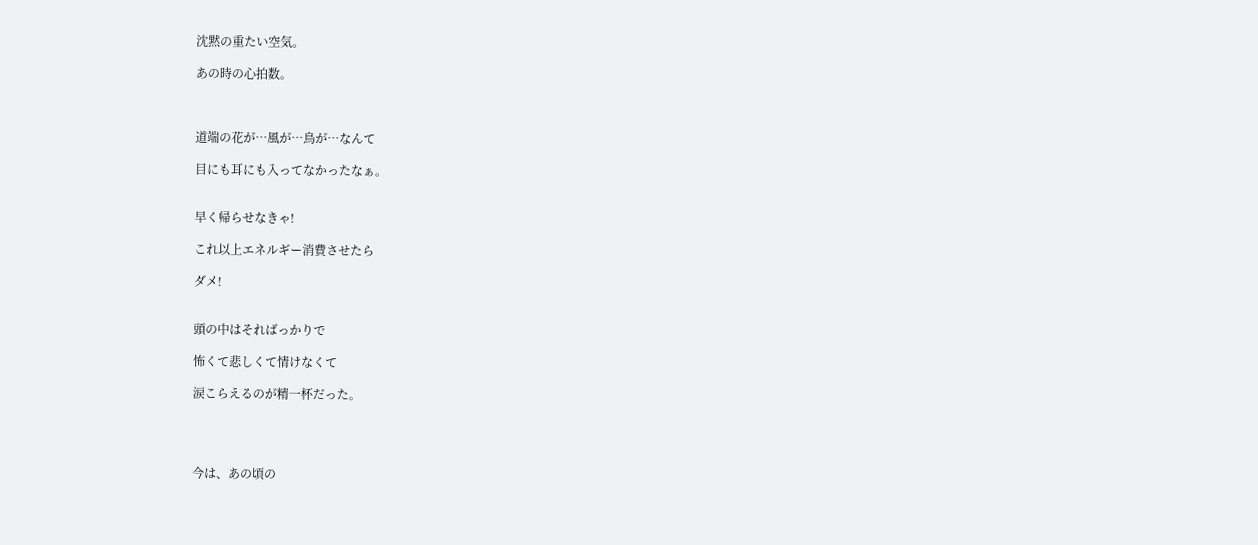沈黙の重たい空気。

あの時の心拍数。



道端の花が…風が…鳥が…なんて

目にも耳にも入ってなかったなぁ。


早く帰らせなきゃ!

これ以上エネルギー消費させたら

ダメ!


頭の中はそればっかりで

怖くて悲しくて情けなくて

涙こらえるのが精一杯だった。




今は、あの頃の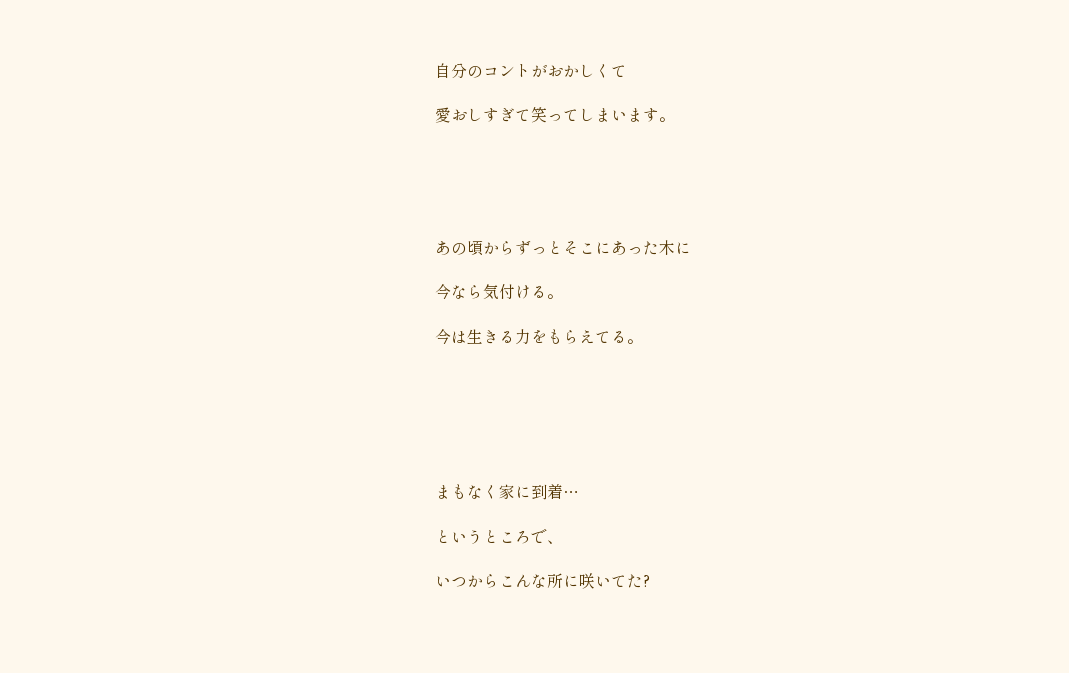自分のコントがおかしくて

愛おしすぎて笑ってしまいます。





あの頃からずっとそこにあった木に

今なら気付ける。

今は生きる力をもらえてる。






まもなく家に到着…

というところで、

いつからこんな所に咲いてた?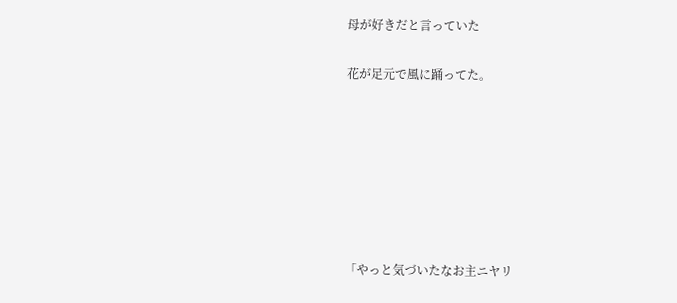母が好きだと言っていた

花が足元で風に踊ってた。







「やっと気づいたなお主ニヤリ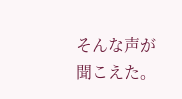そんな声が聞こえた。